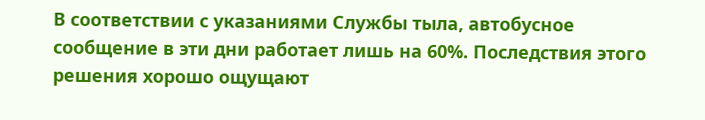В соответствии с указаниями Службы тыла, автобусное сообщение в эти дни работает лишь на 60%. Последствия этого решения хорошо ощущают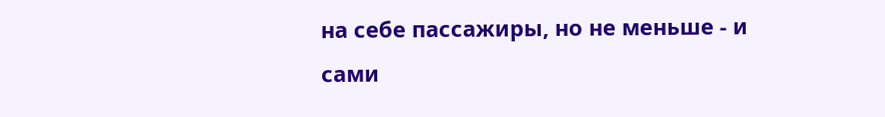на себе пассажиры, но не меньше - и сами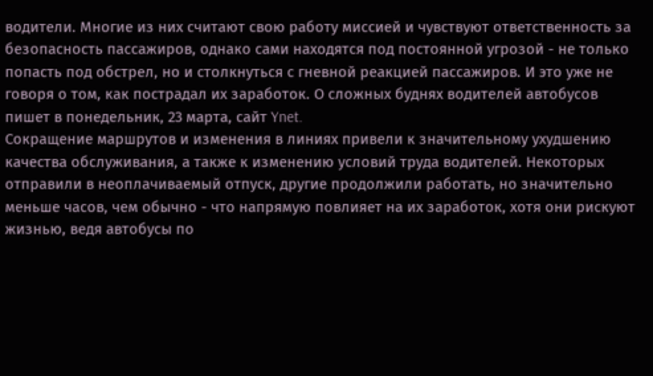водители. Многие из них считают свою работу миссией и чувствуют ответственность за безопасность пассажиров, однако сами находятся под постоянной угрозой - не только попасть под обстрел, но и столкнуться с гневной реакцией пассажиров. И это уже не говоря о том, как пострадал их заработок. О сложных буднях водителей автобусов пишет в понедельник, 23 марта, сайт Ynet.
Сокращение маршрутов и изменения в линиях привели к значительному ухудшению качества обслуживания, а также к изменению условий труда водителей. Некоторых отправили в неоплачиваемый отпуск, другие продолжили работать, но значительно меньше часов, чем обычно - что напрямую повлияет на их заработок, хотя они рискуют жизнью, ведя автобусы по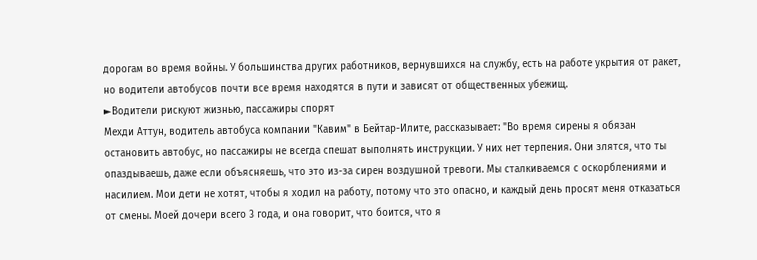дорогам во время войны. У большинства других работников, вернувшихся на службу, есть на работе укрытия от ракет, но водители автобусов почти все время находятся в пути и зависят от общественных убежищ.
►Водители рискуют жизнью, пассажиры спорят
Мехди Аттун, водитель автобуса компании "Кавим" в Бейтар-Илите, рассказывает: "Во время сирены я обязан остановить автобус, но пассажиры не всегда спешат выполнять инструкции. У них нет терпения. Они злятся, что ты опаздываешь, даже если объясняешь, что это из-за сирен воздушной тревоги. Мы сталкиваемся с оскорблениями и насилием. Мои дети не хотят, чтобы я ходил на работу, потому что это опасно, и каждый день просят меня отказаться от смены. Моей дочери всего 3 года, и она говорит, что боится, что я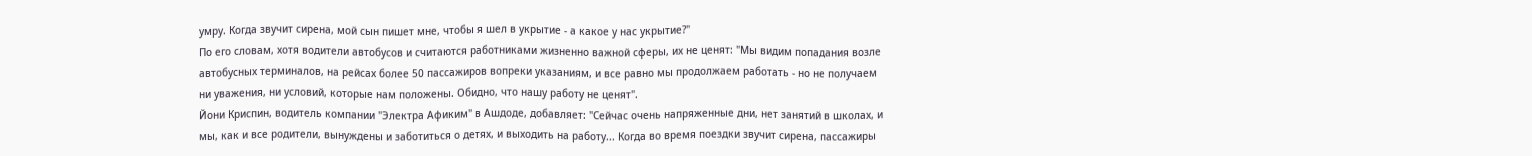умру. Когда звучит сирена, мой сын пишет мне, чтобы я шел в укрытие - а какое у нас укрытие?"
По его словам, хотя водители автобусов и считаются работниками жизненно важной сферы, их не ценят: "Мы видим попадания возле автобусных терминалов, на рейсах более 50 пассажиров вопреки указаниям, и все равно мы продолжаем работать - но не получаем ни уважения, ни условий, которые нам положены. Обидно, что нашу работу не ценят".
Йони Криспин, водитель компании "Электра Афиким" в Ашдоде, добавляет: "Сейчас очень напряженные дни, нет занятий в школах, и мы, как и все родители, вынуждены и заботиться о детях, и выходить на работу... Когда во время поездки звучит сирена, пассажиры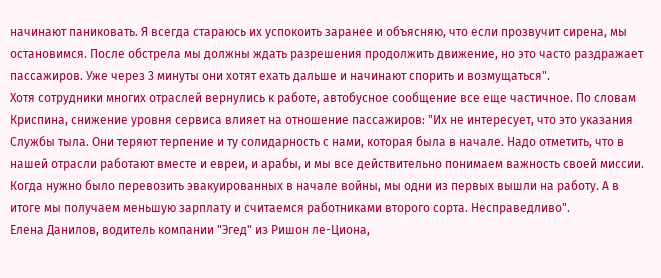начинают паниковать. Я всегда стараюсь их успокоить заранее и объясняю, что если прозвучит сирена, мы остановимся. После обстрела мы должны ждать разрешения продолжить движение, но это часто раздражает пассажиров. Уже через 3 минуты они хотят ехать дальше и начинают спорить и возмущаться".
Хотя сотрудники многих отраслей вернулись к работе, автобусное сообщение все еще частичное. По словам Криспина, снижение уровня сервиса влияет на отношение пассажиров: "Их не интересует, что это указания Службы тыла. Они теряют терпение и ту солидарность с нами, которая была в начале. Надо отметить, что в нашей отрасли работают вместе и евреи, и арабы, и мы все действительно понимаем важность своей миссии. Когда нужно было перевозить эвакуированных в начале войны, мы одни из первых вышли на работу. А в итоге мы получаем меньшую зарплату и считаемся работниками второго сорта. Несправедливо".
Елена Данилов, водитель компании "Эгед" из Ришон ле-Циона,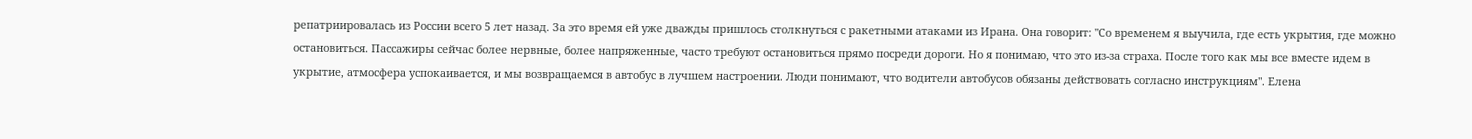репатриировалась из России всего 5 лет назад. За это время ей уже дважды пришлось столкнуться с ракетными атаками из Ирана. Она говорит: "Со временем я выучила, где есть укрытия, где можно остановиться. Пассажиры сейчас более нервные, более напряженные, часто требуют остановиться прямо посреди дороги. Но я понимаю, что это из-за страха. После того как мы все вместе идем в укрытие, атмосфера успокаивается, и мы возвращаемся в автобус в лучшем настроении. Люди понимают, что водители автобусов обязаны действовать согласно инструкциям". Елена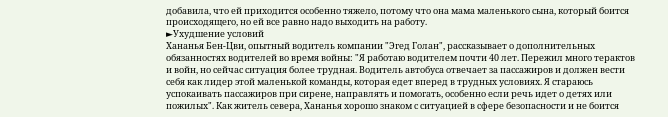добавила, что ей приходится особенно тяжело, потому что она мама маленького сына, который боится происходящего, но ей все равно надо выходить на работу.
►Ухудшение условий
Хананья Бен-Цви, опытный водитель компании "Эгед Голан", рассказывает о дополнительных обязанностях водителей во время войны: "Я работаю водителем почти 40 лет. Пережил много терактов и войн, но сейчас ситуация более трудная. Водитель автобуса отвечает за пассажиров и должен вести себя как лидер этой маленькой команды, которая едет вперед в трудных условиях. Я стараюсь успокаивать пассажиров при сирене, направлять и помогать, особенно если речь идет о детях или пожилых". Как житель севера, Хананья хорошо знаком с ситуацией в сфере безопасности и не боится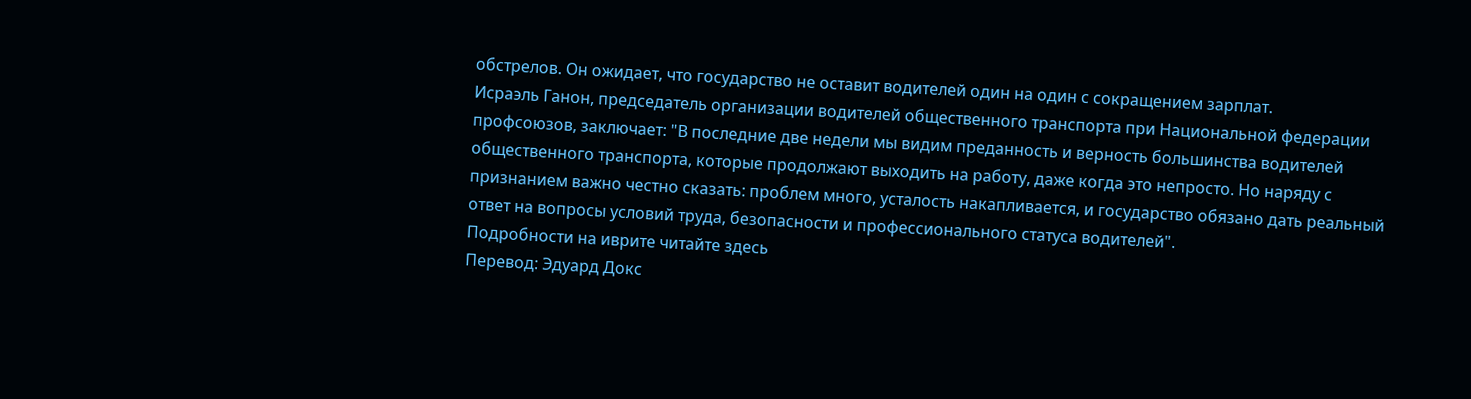обстрелов. Он ожидает, что государство не оставит водителей один на один с сокращением зарплат.
Исраэль Ганон, председатель организации водителей общественного транспорта при Национальной федерации профсоюзов, заключает: "В последние две недели мы видим преданность и верность большинства водителей общественного транспорта, которые продолжают выходить на работу, даже когда это непросто. Но наряду с признанием важно честно сказать: проблем много, усталость накапливается, и государство обязано дать реальный ответ на вопросы условий труда, безопасности и профессионального статуса водителей".
Подробности на иврите читайте здесь
Перевод: Эдуард Докс